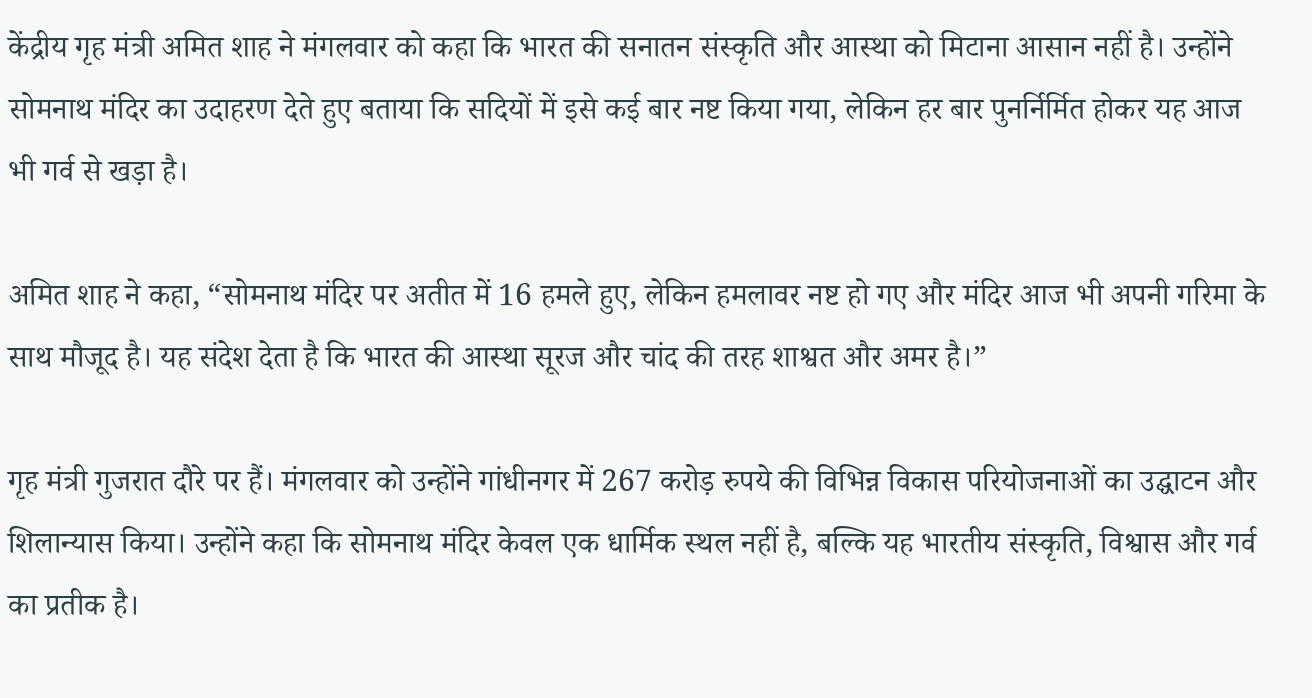केंद्रीय गृह मंत्री अमित शाह ने मंगलवार को कहा कि भारत की सनातन संस्कृति और आस्था को मिटाना आसान नहीं है। उन्होंने सोमनाथ मंदिर का उदाहरण देते हुए बताया कि सदियों में इसे कई बार नष्ट किया गया, लेकिन हर बार पुनर्निर्मित होकर यह आज भी गर्व से खड़ा है।

अमित शाह ने कहा, “सोमनाथ मंदिर पर अतीत में 16 हमले हुए, लेकिन हमलावर नष्ट हो गए और मंदिर आज भी अपनी गरिमा के साथ मौजूद है। यह संदेश देता है कि भारत की आस्था सूरज और चांद की तरह शाश्वत और अमर है।”

गृह मंत्री गुजरात दौरे पर हैं। मंगलवार को उन्होंने गांधीनगर में 267 करोड़ रुपये की विभिन्न विकास परियोजनाओं का उद्घाटन और शिलान्यास किया। उन्होंने कहा कि सोमनाथ मंदिर केवल एक धार्मिक स्थल नहीं है, बल्कि यह भारतीय संस्कृति, विश्वास और गर्व का प्रतीक है।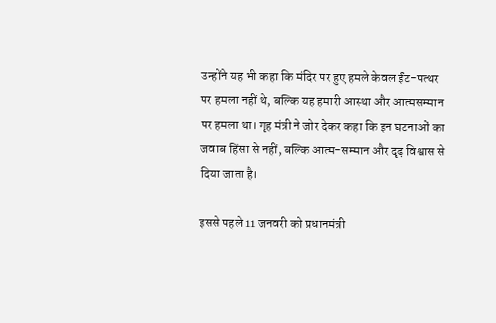उन्होंने यह भी कहा कि मंदिर पर हुए हमले केवल ईंट-पत्थर पर हमला नहीं थे, बल्कि यह हमारी आस्था और आत्मसम्मान पर हमला था। गृह मंत्री ने जोर देकर कहा कि इन घटनाओं का जवाब हिंसा से नहीं, बल्कि आत्म-सम्मान और दृढ़ विश्वास से दिया जाता है।

इससे पहले 11 जनवरी को प्रधानमंत्री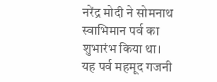नरेंद्र मोदी ने सोमनाथ स्वाभिमान पर्व का शुभारंभ किया था। यह पर्व महमूद गजनी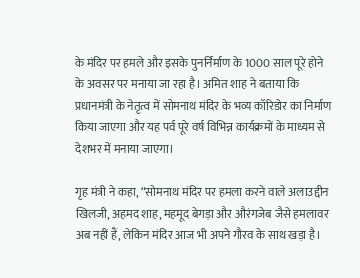के मंदिर पर हमले और इसके पुनर्निर्माण के 1000 साल पूरे होने के अवसर पर मनाया जा रहा है। अमित शाह ने बताया कि प्रधानमंत्री के नेतृत्व में सोमनाथ मंदिर के भव्य कॉरिडोर का निर्माण किया जाएगा और यह पर्व पूरे वर्ष विभिन्न कार्यक्रमों के माध्यम से देशभर में मनाया जाएगा।

गृह मंत्री ने कहा, “सोमनाथ मंदिर पर हमला करने वाले अलाउद्दीन खिलजी, अहमद शाह, महमूद बेगड़ा और औरंगजेब जैसे हमलावर अब नहीं हैं, लेकिन मंदिर आज भी अपने गौरव के साथ खड़ा है।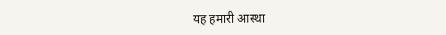यह हमारी आस्था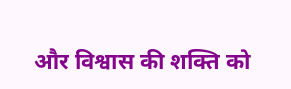और विश्वास की शक्ति को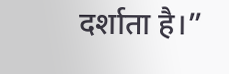दर्शाता है।”